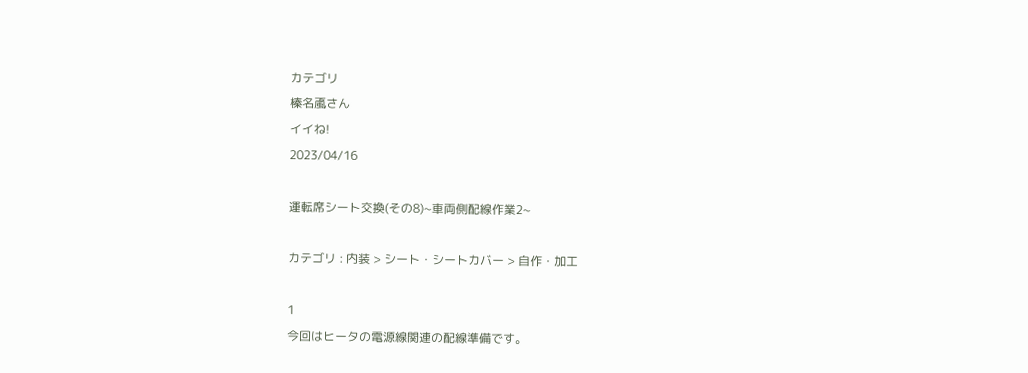カテゴリ
榛名颪さん
イイね!
2023/04/16

運転席シート交換(その8)~車両側配線作業2~

カテゴリ : 内装 > シート・シートカバー > 自作・加工

1
今回はヒータの電源線関連の配線準備です。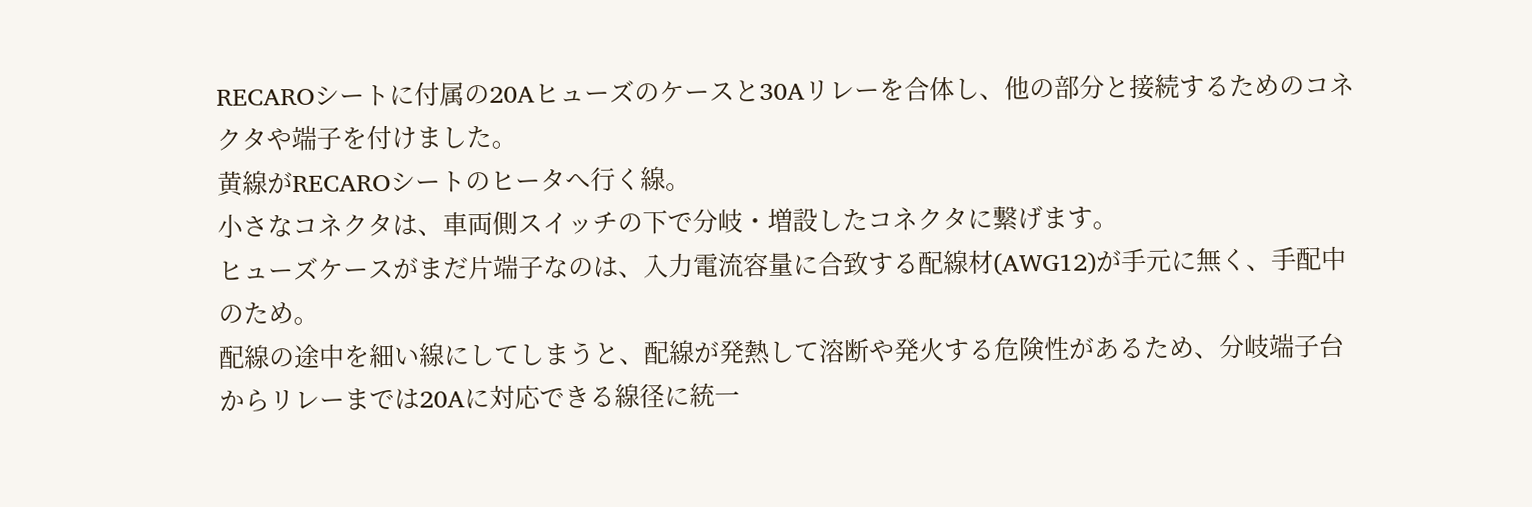RECAROシートに付属の20Aヒューズのケースと30Aリレーを合体し、他の部分と接続するためのコネクタや端子を付けました。
黄線がRECAROシートのヒータへ行く線。
小さなコネクタは、車両側スイッチの下で分岐・増設したコネクタに繋げます。
ヒューズケースがまだ片端子なのは、入力電流容量に合致する配線材(AWG12)が手元に無く、手配中のため。
配線の途中を細い線にしてしまうと、配線が発熱して溶断や発火する危険性があるため、分岐端子台からリレーまでは20Aに対応できる線径に統一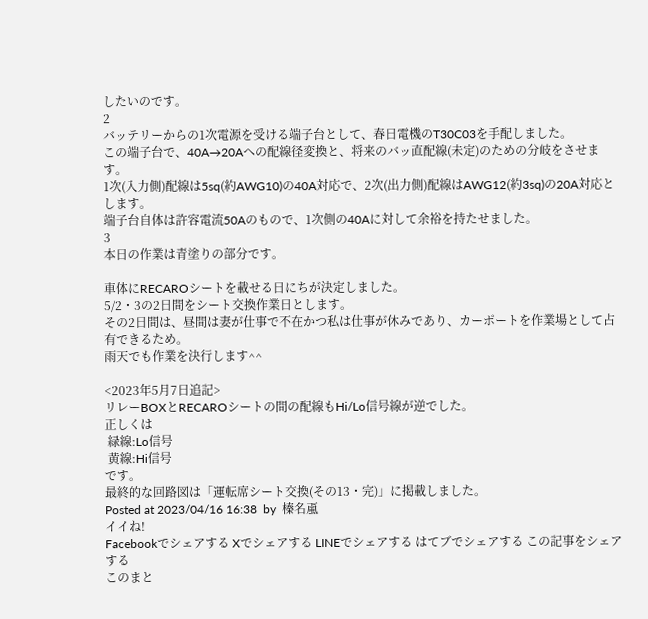したいのです。
2
バッテリーからの1次電源を受ける端子台として、春日電機のT30C03を手配しました。
この端子台で、40A→20Aへの配線径変換と、将来のバッ直配線(未定)のための分岐をさせます。
1次(入力側)配線は5sq(約AWG10)の40A対応で、2次(出力側)配線はAWG12(約3sq)の20A対応とします。
端子台自体は許容電流50Aのもので、1次側の40Aに対して余裕を持たせました。
3
本日の作業は青塗りの部分です。

車体にRECAROシートを載せる日にちが決定しました。
5/2・3の2日間をシート交換作業日とします。
その2日間は、昼間は妻が仕事で不在かつ私は仕事が休みであり、カーポートを作業場として占有できるため。
雨天でも作業を決行します^^

<2023年5月7日追記>
リレーBOXとRECAROシートの間の配線もHi/Lo信号線が逆でした。
正しくは
 緑線:Lo信号
 黄線:Hi信号
です。
最終的な回路図は「運転席シート交換(その13・完)」に掲載しました。
Posted at 2023/04/16 16:38  by  榛名颪
イイね!
Facebookでシェアする Xでシェアする LINEでシェアする はてブでシェアする この記事をシェアする
このまと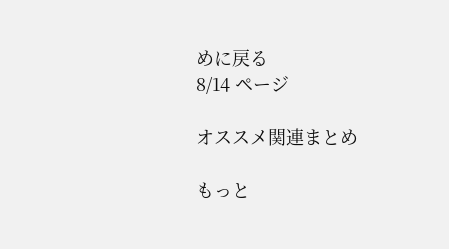めに戻る
8/14 ページ

オススメ関連まとめ

もっと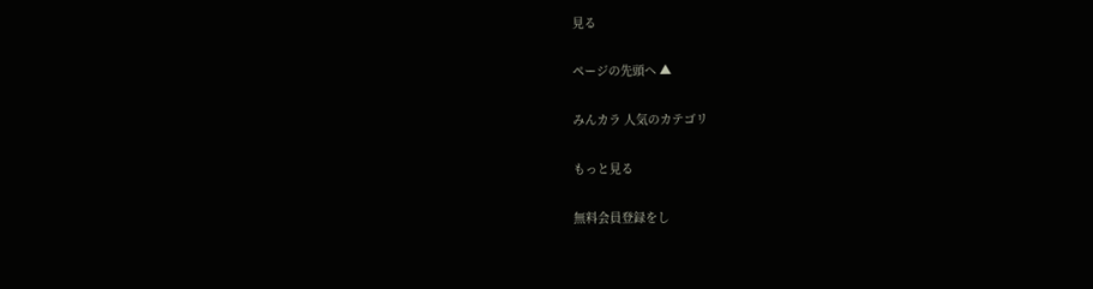見る

ページの先頭へ ▲

みんカラ 人気のカテゴリ

もっと見る

無料会員登録をし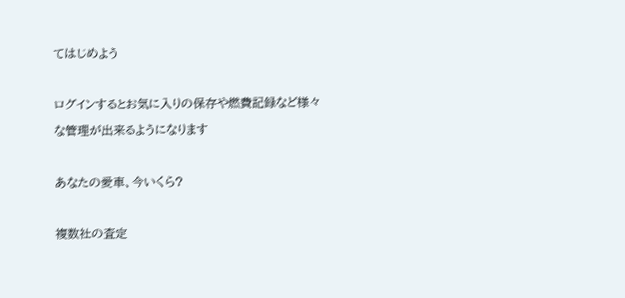てはじめよう

ログインするとお気に入りの保存や燃費記録など様々な管理が出来るようになります

あなたの愛車、今いくら?

複数社の査定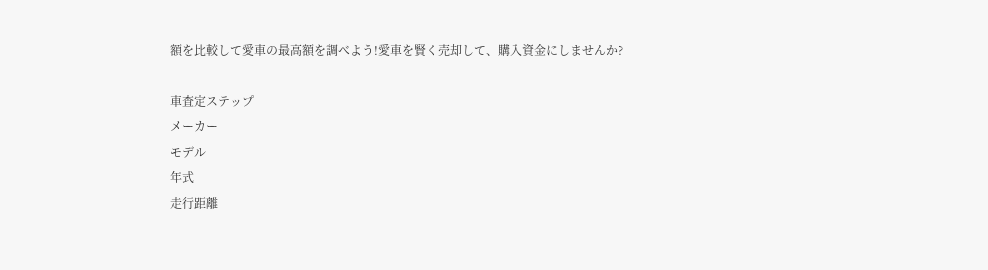額を比較して愛車の最高額を調べよう!愛車を賢く売却して、購入資金にしませんか?

車査定ステップ
メーカー
モデル
年式
走行距離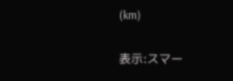(km)

表示:スマー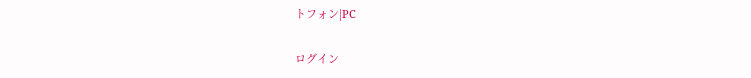トフォン|PC

ログイン